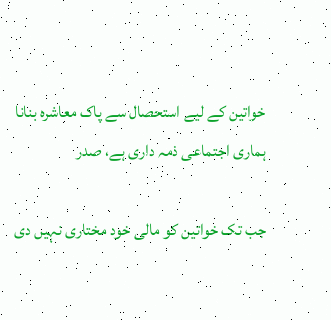خواتین کے لیے استحصال سے پاک معاشرہ بنانا ہماری اجتماعی ذمہ داری ہے، صدر

جب تک خواتین کو مالی خود مختاری نہیں دی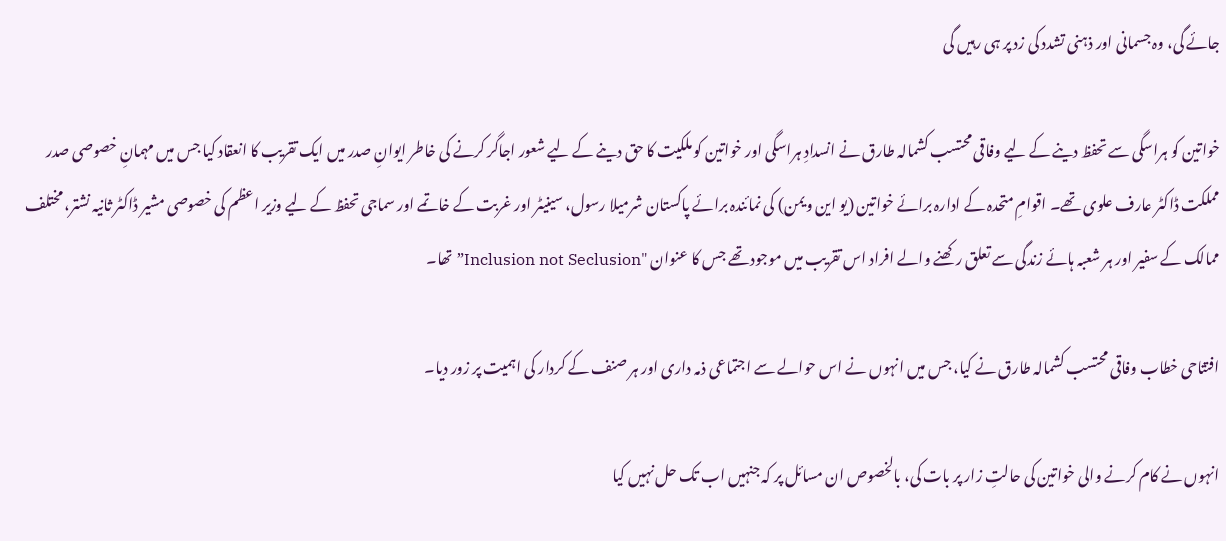جائے گی، وہ جسمانی اور ذہنی تشدد کی زد پر ہی رہیں گی

خواتین کو ہراسگی سے تحفظ دینے کے لیے وفاقی محتسب کشمالہ طارق نے انسدادِ ہراسگی اور خواتین کو ملکیت کا حق دینے کے لیے شعور اجاگر کرنے کی خاطر ایوانِ صدر میں ایک تقریب کا انعقاد کیا جس میں مہمانِ خصوصی صدر مملکت ڈاکٹر عارف علوی تھے۔ اقوامِ متحدہ کے ادارہ برائے خواتین (یو این ویمن) کی نمائندہ برائے پاکستان شرمیلا رسول، سینیٹر اور غربت کے خاتمے اور سماجی تحفظ کے لیے وزیر اعظم کی خصوصی مشیر ڈاکٹر ثانیہ نشتر، مختلف ممالک کے سفیر اور ہر شعبہ ہائے زندگی سے تعلق رکھنے والے افراد اس تقریب میں موجود تھے جس کا عنوان "Inclusion not Seclusion” تھا۔

افتتاحی خطاب وفاقی محتسب کشمالہ طارق نے کیا، جس میں انہوں نے اس حوالے سے اجتماعی ذمہ داری اور ہر صنف کے کردار کی اہمیت پر زور دیا۔

انہوں نے کام کرنے والی خواتین کی حالتِ زار پر بات کی، بالخصوص ان مسائل پر کہ جنہیں اب تک حل نہیں کیا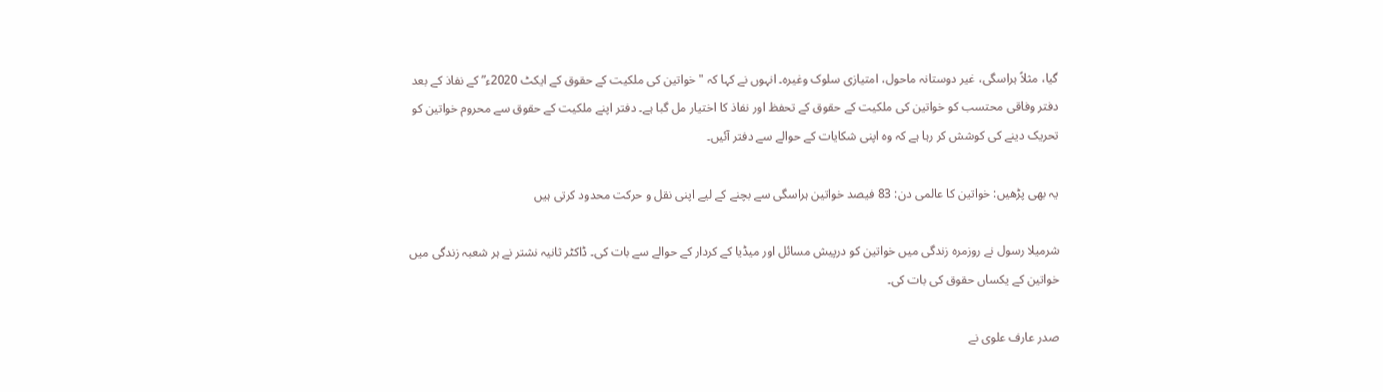گیا، مثلاً ہراسگی، غیر دوستانہ ماحول، امتیازی سلوک وغیرہ۔ انہوں نے کہا کہ "خواتین کی ملکیت کے حقوق کے ایکٹ 2020ء” کے نفاذ کے بعد دفتر وفاقی محتسب کو خواتین کی ملکیت کے حقوق کے تحفظ اور نفاذ کا اختیار مل گبا ہے۔ دفتر اپنے ملکیت کے حقوق سے محروم خواتین کو تحریک دینے کی کوشش کر رہا ہے کہ وہ اپنی شکایات کے حوالے سے دفتر آئیں۔

یہ بھی پڑھیں: خواتین کا عالمی دن: 83 فیصد خواتین ہراسگی سے بچنے کے لیے اپنی نقل و حرکت محدود کرتی ہیں

شرمیلا رسول نے روزمرہ زندگی میں خواتین کو درپیش مسائل اور میڈیا کے کردار کے حوالے سے بات کی۔ ڈاکٹر ثانیہ نشتر نے ہر شعبہ زندگی میں خواتین کے یکساں حقوق کی بات کی۔

صدر عارف علوی نے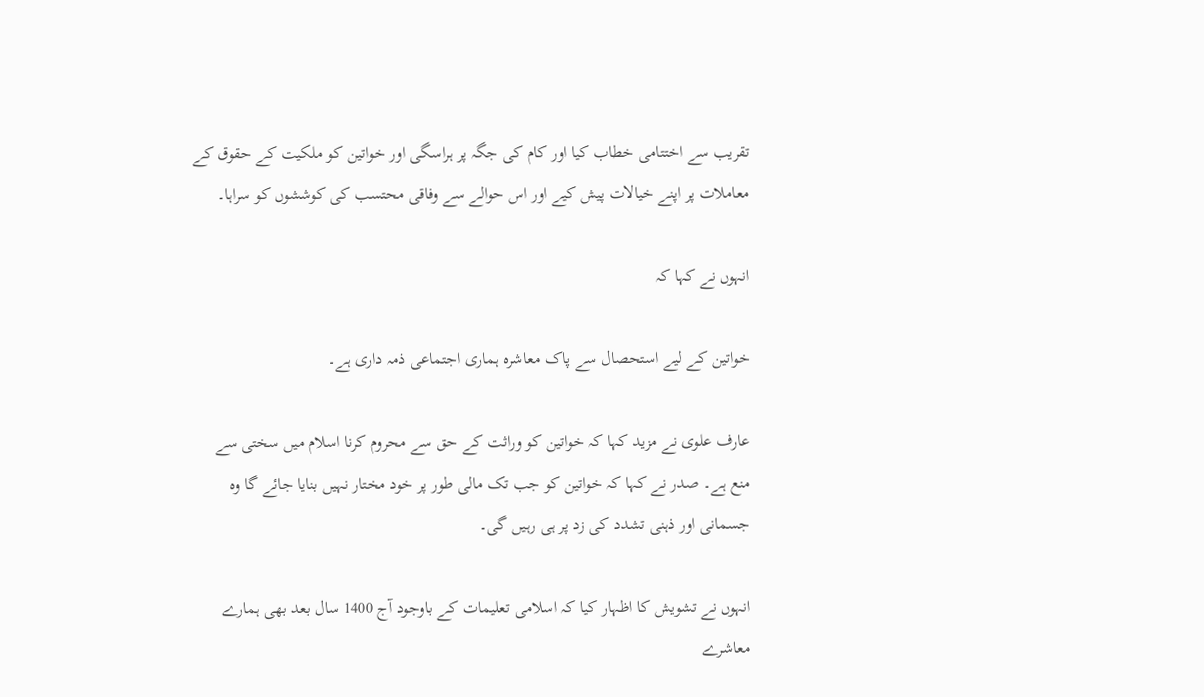تقریب سے اختتامی خطاب کیا اور کام کی جگہ پر ہراسگی اور خواتین کو ملکیت کے حقوق کے معاملات پر اپنے خیالات پیش کیے اور اس حوالے سے وفاقی محتسب کی کوششوں کو سراہا۔

انہوں نے کہا کہ

خواتین کے لیے استحصال سے پاک معاشرہ ہماری اجتماعی ذمہ داری ہے۔

عارف علوی نے مزید کہا کہ خواتین کو وراثت کے حق سے محروم کرنا اسلام میں سختی سے منع ہے۔ صدر نے کہا کہ خواتین کو جب تک مالی طور پر خود مختار نہیں بنایا جائے گا وہ جسمانی اور ذہنی تشدد کی زد پر ہی رہیں گی۔

انہوں نے تشویش کا اظہار کیا کہ اسلامی تعلیمات کے باوجود آج 1400 سال بعد بھی ہمارے معاشرے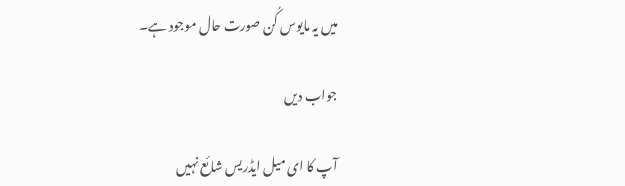میں یہ مایوس کُن صورت حال موجود ہے۔

جواب دیں

آپ کا ای میل ایڈریس شائع نہیں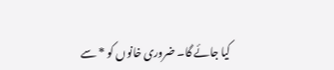کیا جائے گا۔ ضروری خانوں کو * سے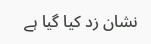نشان زد کیا گیا ہے